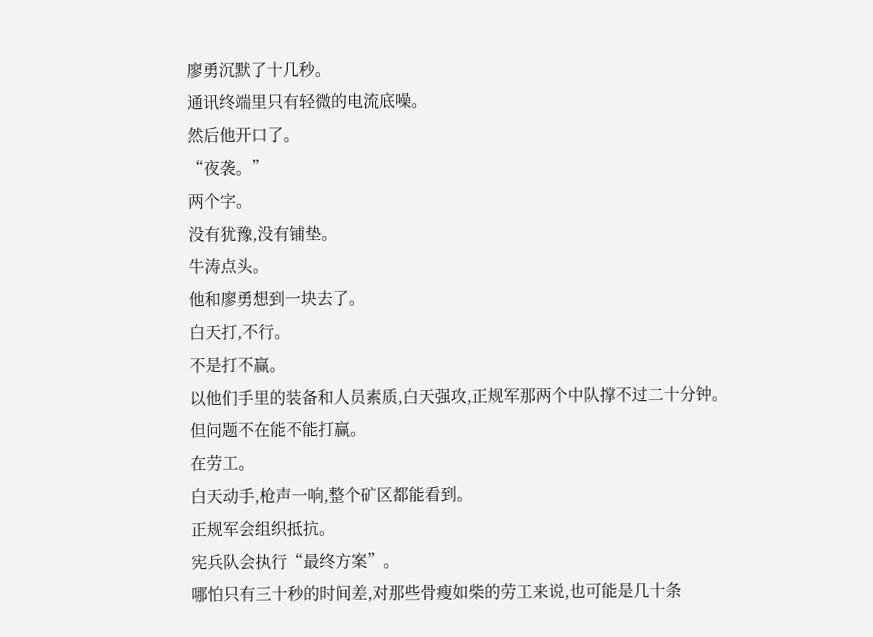廖勇沉默了十几秒。
通讯终端里只有轻微的电流底噪。
然后他开口了。
“夜袭。”
两个字。
没有犹豫,没有铺垫。
牛涛点头。
他和廖勇想到一块去了。
白天打,不行。
不是打不赢。
以他们手里的装备和人员素质,白天强攻,正规军那两个中队撑不过二十分钟。
但问题不在能不能打赢。
在劳工。
白天动手,枪声一响,整个矿区都能看到。
正规军会组织抵抗。
宪兵队会执行“最终方案”。
哪怕只有三十秒的时间差,对那些骨瘦如柴的劳工来说,也可能是几十条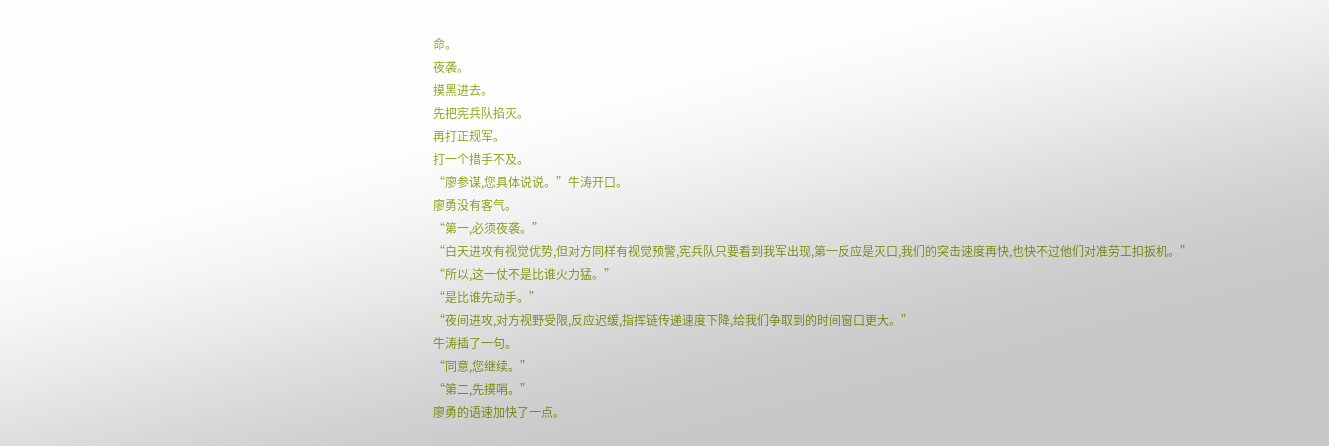命。
夜袭。
摸黑进去。
先把宪兵队掐灭。
再打正规军。
打一个措手不及。
“廖参谋,您具体说说。”牛涛开口。
廖勇没有客气。
“第一,必须夜袭。”
“白天进攻有视觉优势,但对方同样有视觉预警,宪兵队只要看到我军出现,第一反应是灭口,我们的突击速度再快,也快不过他们对准劳工扣扳机。”
“所以,这一仗不是比谁火力猛。”
“是比谁先动手。”
“夜间进攻,对方视野受限,反应迟缓,指挥链传递速度下降,给我们争取到的时间窗口更大。”
牛涛插了一句。
“同意,您继续。”
“第二,先摸哨。”
廖勇的语速加快了一点。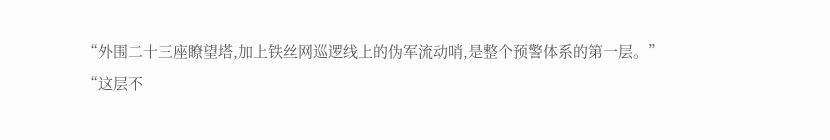“外围二十三座瞭望塔,加上铁丝网巡逻线上的伪军流动哨,是整个预警体系的第一层。”
“这层不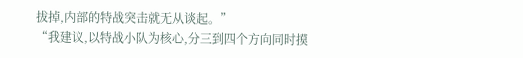拔掉,内部的特战突击就无从谈起。”
“我建议,以特战小队为核心,分三到四个方向同时摸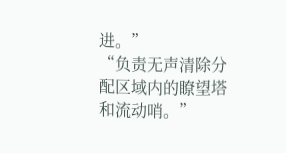进。”
“负责无声清除分配区域内的瞭望塔和流动哨。”